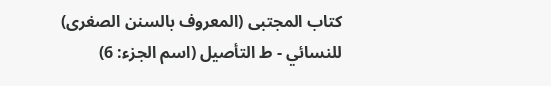كتاب المجتبى (المعروف بالسنن الصغرى) للنسائي - ط التأصيل (اسم الجزء: 6)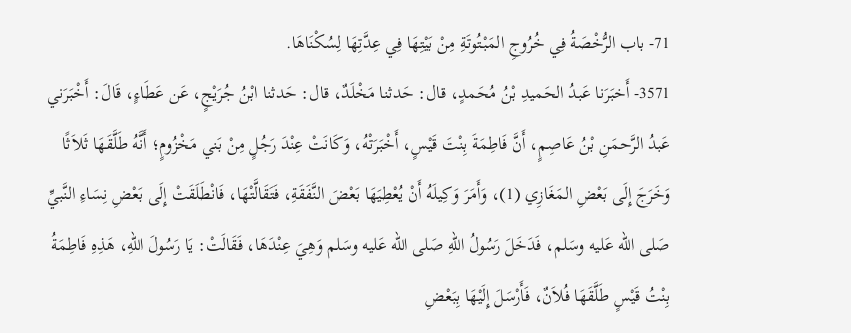71- باب الرُّخْصَةُ فِي خُرُوجِ المَبْتُوتَةِ مِنْ بَيْتِهَا فِي عِدَّتِهَا لِسُكْنَاهَا.
3571- أَخبَرَنا عَبدُ الحَميدِ بْنُ مُحَمدٍ، قال: حَدثنا مَخْلَدٌ، قال: حَدثنا ابْنُ جُرَيْجٍ، عَن عَطَاءٍ، قَالَ: أَخْبَرَني عَبدُ الرَّحمَنِ بْنُ عَاصِمٍ، أَنَّ فَاطِمَةَ بِنْتَ قَيْسٍ، أَخْبَرَتْهُ، وَكَانَتْ عِنْدَ رَجُلٍ مِنْ بَني مَخْزُومٍ؛ أَنَّهُ طَلَّقَهَا ثَلاَثًا وَخَرَجَ إِلَى بَعْضِ المَغَازِي (1)، وَأَمَرَ وَكِيلَهُ أَنْ يُعْطِيَهَا بَعْضَ النَّفَقَةِ، فَتَقَالَّتْهَا، فَانْطَلَقَتْ إِلَى بَعْضِ نِسَاءِ النَّبيِّ صَلى الله عَليه وسَلم، فَدَخَلَ رَسُولُ اللهِ صَلى الله عَليه وسَلم وَهِيَ عِنْدَهَا، فَقَالَتْ: يَا رَسُولَ اللهِ، هَذِهِ فَاطِمَةُ بِنْتُ قَيْسٍ طَلَّقَهَا فُلاَنٌ، فَأَرْسَلَ إِلَيْهَا بِبَعْضِ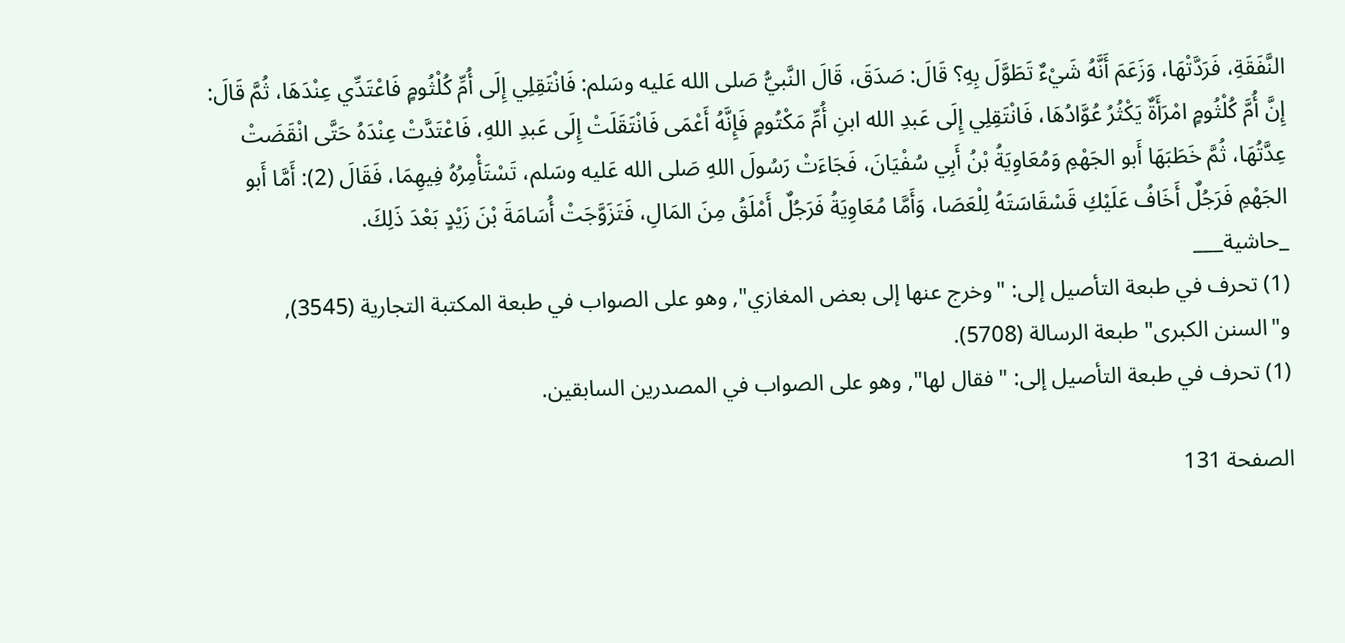النَّفَقَةِ، فَرَدَّتْهَا، وَزَعَمَ أَنَّهُ شَيْءٌ تَطَوَّلَ بِهِ؟ قَالَ: صَدَقَ، قَالَ النَّبيُّ صَلى الله عَليه وسَلم: فَانْتَقِلِي إِلَى أُمِّ كُلْثُومٍ فَاعْتَدِّي عِنْدَهَا، ثُمَّ قَالَ: إِنَّ أُمَّ كُلْثُومٍ امْرَأَةٌ يَكْثُرُ عُوَّادُهَا، فَانْتَقِلِي إِلَى عَبدِ الله ابنِ أُمِّ مَكْتُومٍ فَإِنَّهُ أَعْمَى فَانْتَقَلَتْ إِلَى عَبدِ اللهِ، فَاعْتَدَّتْ عِنْدَهُ حَتَّى انْقَضَتْ عِدَّتُهَا، ثُمَّ خَطَبَهَا أَبو الجَهْمِ وَمُعَاوِيَةُ بْنُ أَبِي سُفْيَانَ، فَجَاءَتْ رَسُولَ اللهِ صَلى الله عَليه وسَلم، تَسْتَأْمِرُهُ فِيهِمَا، فَقَالَ (2): أَمَّا أَبو الجَهْمِ فَرَجُلٌ أَخَافُ عَلَيْكِ قَسْقَاسَتَهُ لِلْعَصَا، وَأَمَّا مُعَاوِيَةُ فَرَجُلٌ أَمْلَقُ مِنَ المَالِ، فَتَزَوَّجَتْ أُسَامَةَ بْنَ زَيْدٍ بَعْدَ ذَلِكَ.
_حاشية___
(1) تحرف في طبعة التأصيل إلى: "وخرج عنها إلى بعض المغازي", وهو على الصواب في طبعة المكتبة التجارية (3545), و"السنن الكبرى" طبعة الرسالة (5708).
(1) تحرف في طبعة التأصيل إلى: "فقال لها", وهو على الصواب في المصدرين السابقين.

الصفحة 131